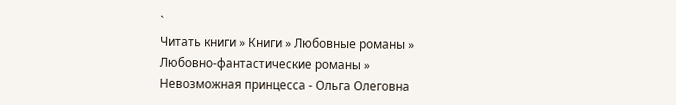`
Читать книги » Книги » Любовные романы » Любовно-фантастические романы » Невозможная принцесса - Ольга Олеговна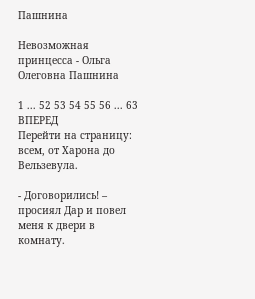Пашнина

Невозможная принцесса - Ольга Олеговна Пашнина

1 ... 52 53 54 55 56 ... 63 ВПЕРЕД
Перейти на страницу:
всем, от Харона до Вельзевула.

- Договорились! – просиял Дар и повел меня к двери в комнату.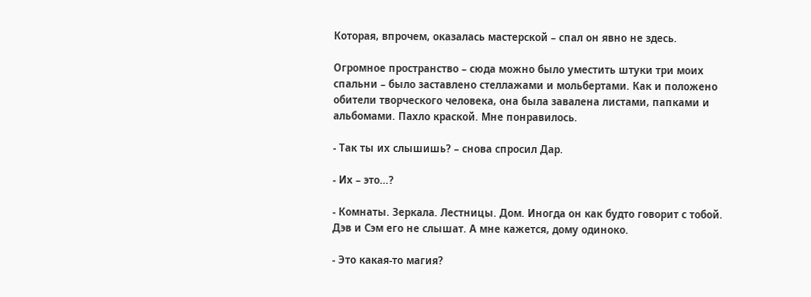Которая, впрочем, оказалась мастерской – спал он явно не здесь.

Огромное пространство – сюда можно было уместить штуки три моих спальни – было заставлено стеллажами и мольбертами. Как и положено обители творческого человека, она была завалена листами, папками и альбомами. Пахло краской. Мне понравилось.

- Так ты их слышишь? – снова спросил Дар.

- Их – это…?

- Комнаты. Зеркала. Лестницы. Дом. Иногда он как будто говорит с тобой. Дэв и Сэм его не слышат. А мне кажется, дому одиноко.

- Это какая-то магия?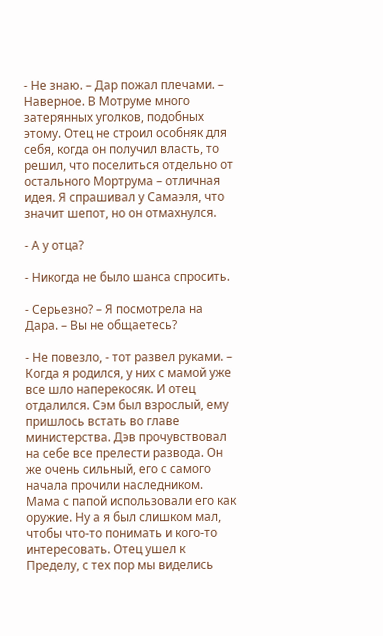- Не знаю. – Дар пожал плечами. – Наверное. В Мотруме много затерянных уголков, подобных этому. Отец не строил особняк для себя, когда он получил власть, то решил, что поселиться отдельно от остального Мортрума – отличная идея. Я спрашивал у Самаэля, что значит шепот, но он отмахнулся.

- А у отца?

- Никогда не было шанса спросить.

- Серьезно? – Я посмотрела на Дара. – Вы не общаетесь?

- Не повезло, - тот развел руками. – Когда я родился, у них с мамой уже все шло наперекосяк. И отец отдалился. Сэм был взрослый, ему пришлось встать во главе министерства. Дэв прочувствовал на себе все прелести развода. Он же очень сильный, его с самого начала прочили наследником. Мама с папой использовали его как оружие. Ну а я был слишком мал, чтобы что-то понимать и кого-то интересовать. Отец ушел к Пределу, с тех пор мы виделись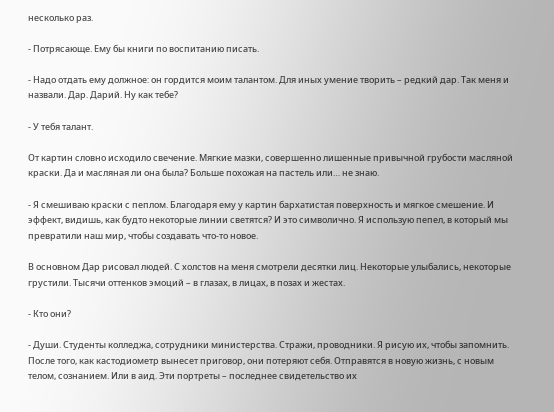несколько раз.

- Потрясающе. Ему бы книги по воспитанию писать.

- Надо отдать ему должное: он гордится моим талантом. Для иных умение творить – редкий дар. Так меня и назвали. Дар. Дарий. Ну как тебе?

- У тебя талант.

От картин словно исходило свечение. Мягкие мазки, совершенно лишенные привычной грубости масляной краски. Да и масляная ли она была? Больше похожая на пастель или… не знаю.

- Я смешиваю краски с пеплом. Благодаря ему у картин бархатистая поверхность и мягкое смешение. И эффект, видишь, как будто некоторые линии светятся? И это символично. Я использую пепел, в который мы превратили наш мир, чтобы создавать что-то новое.

В основном Дар рисовал людей. С холстов на меня смотрели десятки лиц. Некоторые улыбались, некоторые грустили. Тысячи оттенков эмоций – в глазах, в лицах, в позах и жестах.

- Кто они?

- Души. Студенты колледжа, сотрудники министерства. Стражи, проводники. Я рисую их, чтобы запомнить. После того, как кастодиометр вынесет приговор, они потеряют себя. Отправятся в новую жизнь, с новым телом, сознанием. Или в аид. Эти портреты – последнее свидетельство их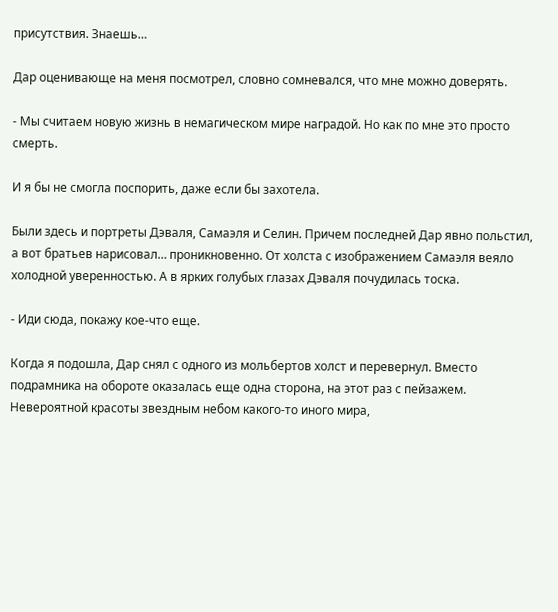присутствия. Знаешь…

Дар оценивающе на меня посмотрел, словно сомневался, что мне можно доверять.

- Мы считаем новую жизнь в немагическом мире наградой. Но как по мне это просто смерть.

И я бы не смогла поспорить, даже если бы захотела.

Были здесь и портреты Дэваля, Самаэля и Селин. Причем последней Дар явно польстил, а вот братьев нарисовал… проникновенно. От холста с изображением Самаэля веяло холодной уверенностью. А в ярких голубых глазах Дэваля почудилась тоска.

- Иди сюда, покажу кое-что еще.

Когда я подошла, Дар снял с одного из мольбертов холст и перевернул. Вместо подрамника на обороте оказалась еще одна сторона, на этот раз с пейзажем. Невероятной красоты звездным небом какого-то иного мира,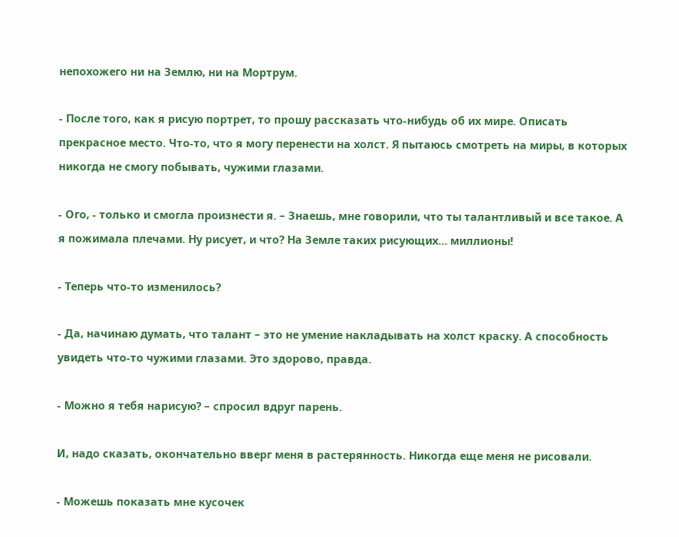непохожего ни на Землю, ни на Мортрум.

- После того, как я рисую портрет, то прошу рассказать что-нибудь об их мире. Описать прекрасное место. Что-то, что я могу перенести на холст. Я пытаюсь смотреть на миры, в которых никогда не смогу побывать, чужими глазами.

- Ого, - только и смогла произнести я. – Знаешь, мне говорили, что ты талантливый и все такое. А я пожимала плечами. Ну рисует, и что? На Земле таких рисующих… миллионы!

- Теперь что-то изменилось?

- Да, начинаю думать, что талант – это не умение накладывать на холст краску. А способность увидеть что-то чужими глазами. Это здорово, правда.

- Можно я тебя нарисую? – спросил вдруг парень.

И, надо сказать, окончательно вверг меня в растерянность. Никогда еще меня не рисовали.

- Можешь показать мне кусочек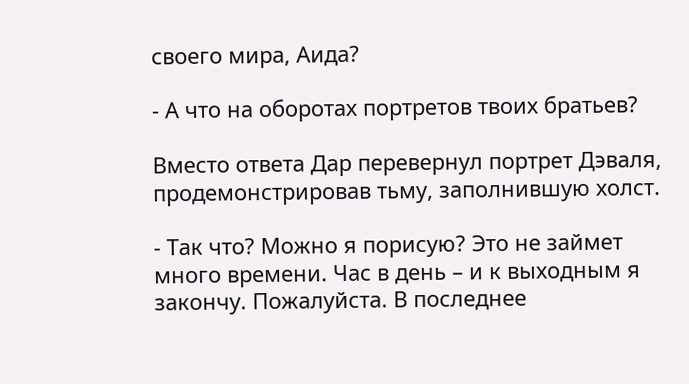своего мира, Аида?

- А что на оборотах портретов твоих братьев?

Вместо ответа Дар перевернул портрет Дэваля, продемонстрировав тьму, заполнившую холст.

- Так что? Можно я порисую? Это не займет много времени. Час в день – и к выходным я закончу. Пожалуйста. В последнее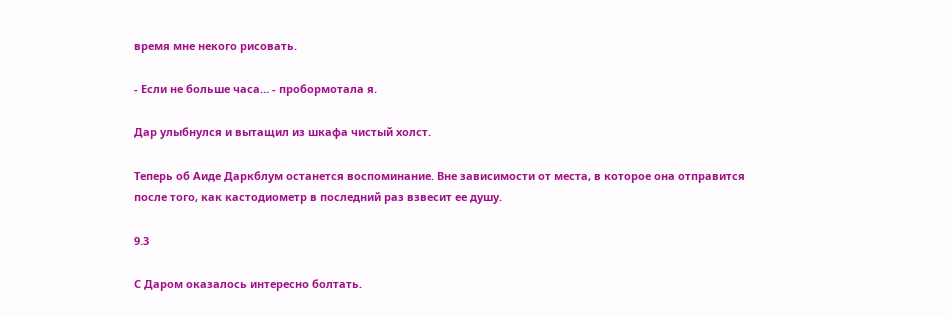время мне некого рисовать.

- Если не больше часа… - пробормотала я.

Дар улыбнулся и вытащил из шкафа чистый холст.

Теперь об Аиде Даркблум останется воспоминание. Вне зависимости от места, в которое она отправится после того, как кастодиометр в последний раз взвесит ее душу.

9.3

С Даром оказалось интересно болтать.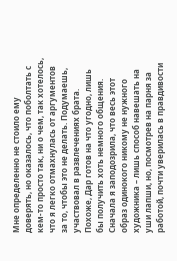Мне определенно не стоило ему доверять, но оказалось, что поболтать с кем-то просто так, ни о чем, так хотелось, что я легко отмахнулась от аргументов за то, чтобы это не делать. Подумаешь, участвовал в развлечениях брата. Похоже, Дар готов на что угодно, лишь бы получить хоть немного общения. Сначала я заподозрила, что весь этот образ одинокого никому не нужного художника – лишь способ навешать на уши лапши, но, посмотрев на парня за работой, почти уверилась в правдивости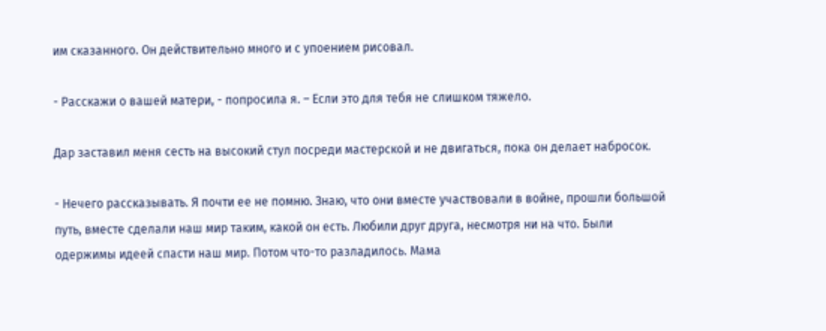им сказанного. Он действительно много и с упоением рисовал.

- Расскажи о вашей матери, - попросила я. – Если это для тебя не слишком тяжело.

Дар заставил меня сесть на высокий стул посреди мастерской и не двигаться, пока он делает набросок.

- Нечего рассказывать. Я почти ее не помню. Знаю, что они вместе участвовали в войне, прошли большой путь, вместе сделали наш мир таким, какой он есть. Любили друг друга, несмотря ни на что. Были одержимы идеей спасти наш мир. Потом что-то разладилось. Мама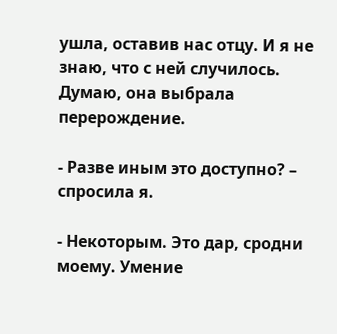ушла, оставив нас отцу. И я не знаю, что с ней случилось. Думаю, она выбрала перерождение.

- Разве иным это доступно? – спросила я.

- Некоторым. Это дар, сродни моему. Умение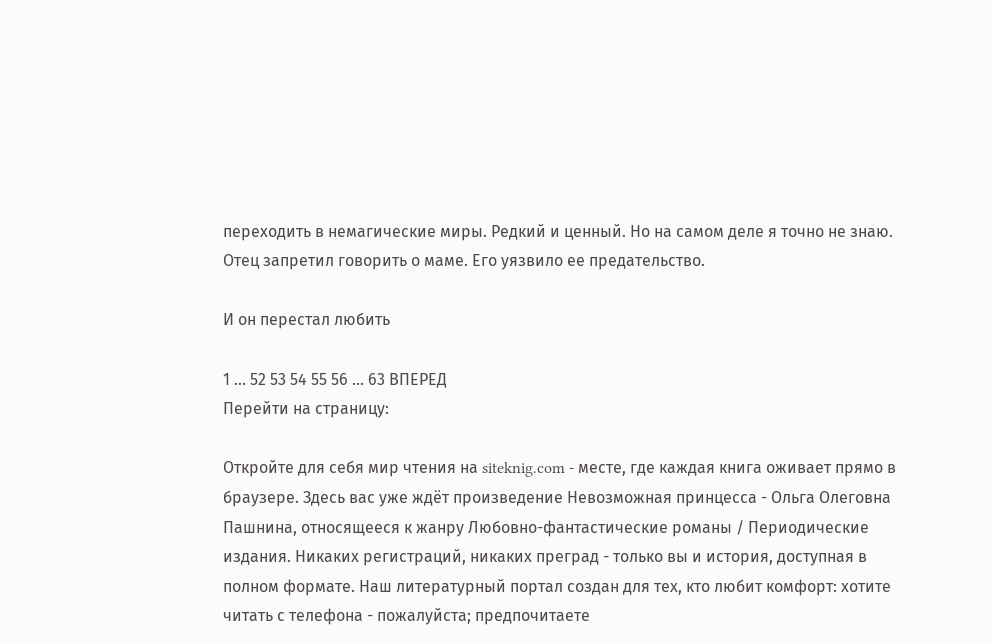переходить в немагические миры. Редкий и ценный. Но на самом деле я точно не знаю. Отец запретил говорить о маме. Его уязвило ее предательство.

И он перестал любить

1 ... 52 53 54 55 56 ... 63 ВПЕРЕД
Перейти на страницу:

Откройте для себя мир чтения на siteknig.com - месте, где каждая книга оживает прямо в браузере. Здесь вас уже ждёт произведение Невозможная принцесса - Ольга Олеговна Пашнина, относящееся к жанру Любовно-фантастические романы / Периодические издания. Никаких регистраций, никаких преград - только вы и история, доступная в полном формате. Наш литературный портал создан для тех, кто любит комфорт: хотите читать с телефона - пожалуйста; предпочитаете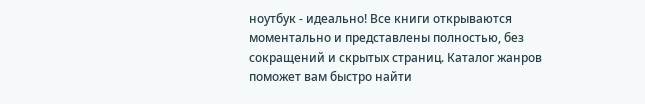ноутбук - идеально! Все книги открываются моментально и представлены полностью, без сокращений и скрытых страниц. Каталог жанров поможет вам быстро найти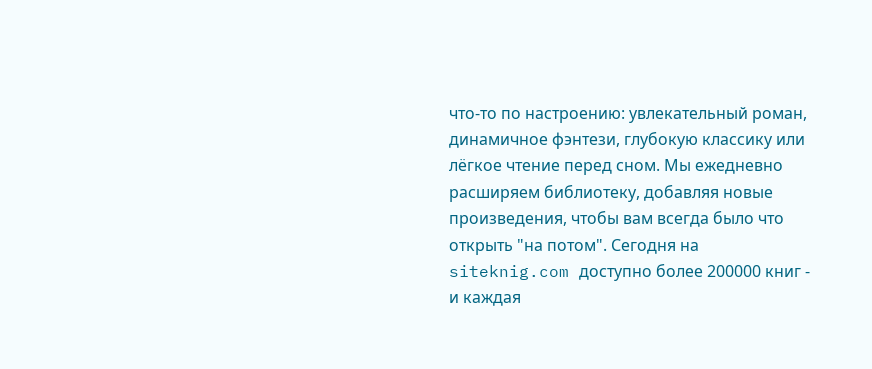что-то по настроению: увлекательный роман, динамичное фэнтези, глубокую классику или лёгкое чтение перед сном. Мы ежедневно расширяем библиотеку, добавляя новые произведения, чтобы вам всегда было что открыть "на потом". Сегодня на siteknig.com доступно более 200000 книг - и каждая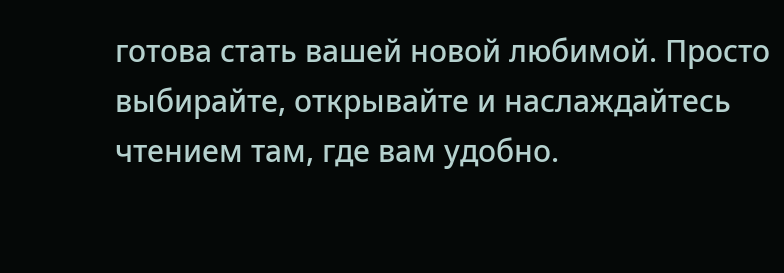готова стать вашей новой любимой. Просто выбирайте, открывайте и наслаждайтесь чтением там, где вам удобно.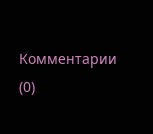Комментарии (0)